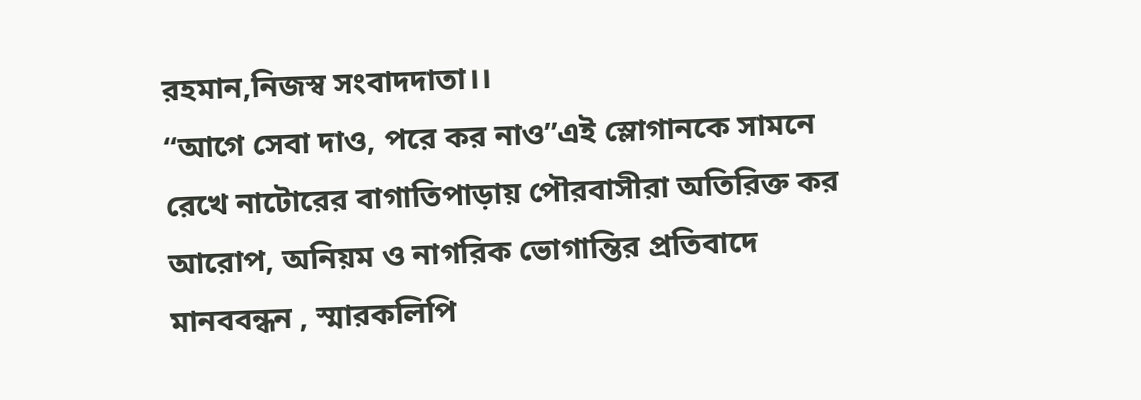রহমান,নিজস্ব সংবাদদাতা।।
“আগে সেবা দাও, পরে কর নাও”এই স্লোগানকে সামনে রেখে নাটোরের বাগাতিপাড়ায় পৌরবাসীরা অতিরিক্ত কর আরোপ, অনিয়ম ও নাগরিক ভোগান্তির প্রতিবাদে মানববন্ধন , স্মারকলিপি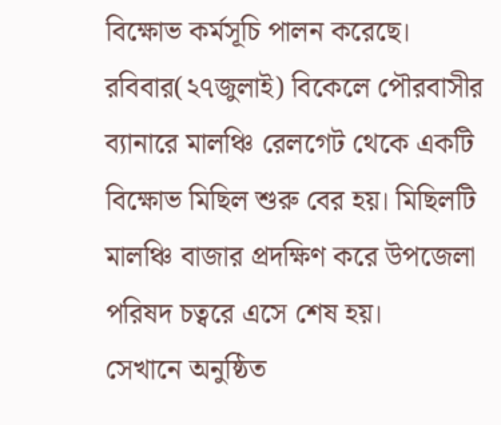বিক্ষোভ কর্মসূচি পালন করেছে।
রবিবার(২৭জুলাই) বিকেলে পৌরবাসীর ব্যানারে মালঞ্চি রেলগেট থেকে একটি বিক্ষোভ মিছিল শুরু বের হয়। মিছিলটি মালঞ্চি বাজার প্রদক্ষিণ করে উপজেলা পরিষদ চত্বরে এসে শেষ হয়।
সেখানে অনুষ্ঠিত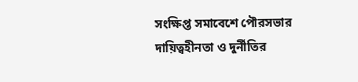সংক্ষিপ্ত সমাবেশে পৌরসভার দায়িত্বহীনতা ও দুর্নীতির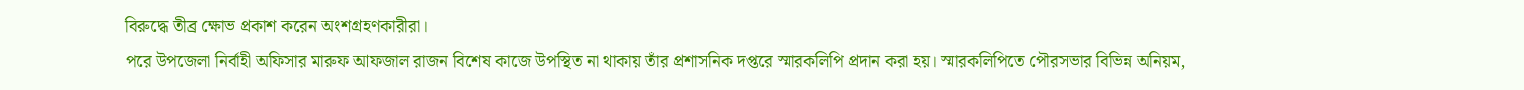বিরুদ্ধে তীব্র ক্ষোভ প্রকাশ করেন অংশগ্রহণকারীরা।
পরে উপজেলা নির্বাহী অফিসার মারুফ আফজাল রাজন বিশেষ কাজে উপস্থিত না থাকায় তাঁর প্রশাসনিক দপ্তরে স্মারকলিপি প্রদান করা হয়। স্মারকলিপিতে পৌরসভার বিভিন্ন অনিয়ম,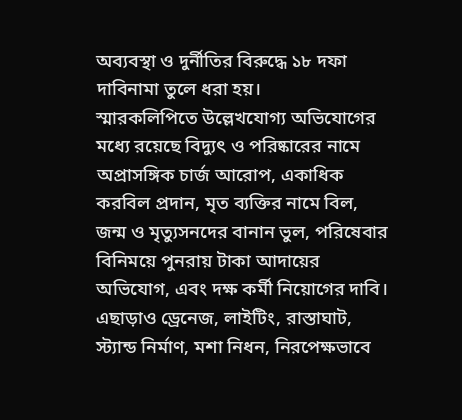অব্যবস্থা ও দুর্নীতির বিরুদ্ধে ১৮ দফা দাবিনামা তুলে ধরা হয়।
স্মারকলিপিতে উল্লেখযোগ্য অভিযোগের মধ্যে রয়েছে বিদ্যুৎ ও পরিষ্কারের নামে অপ্রাসঙ্গিক চার্জ আরোপ, একাধিক করবিল প্রদান, মৃত ব্যক্তির নামে বিল, জন্ম ও মৃত্যুসনদের বানান ভুল, পরিষেবার বিনিময়ে পুনরায় টাকা আদায়ের অভিযোগ, এবং দক্ষ কর্মী নিয়োগের দাবি। এছাড়াও ড্রেনেজ, লাইটিং, রাস্তাঘাট, স্ট্যান্ড নির্মাণ, মশা নিধন, নিরপেক্ষভাবে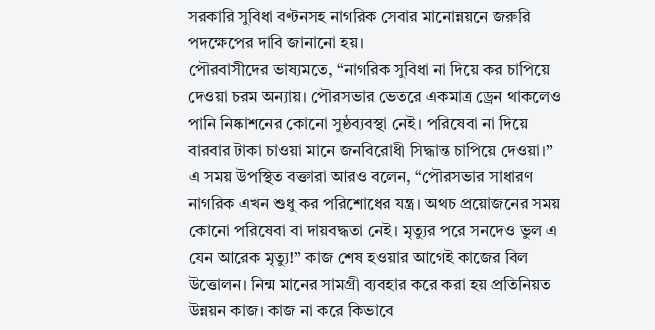সরকারি সুবিধা বণ্টনসহ নাগরিক সেবার মানোন্নয়নে জরুরি পদক্ষেপের দাবি জানানো হয়।
পৌরবাসীদের ভাষ্যমতে, “নাগরিক সুবিধা না দিয়ে কর চাপিয়ে দেওয়া চরম অন্যায়। পৌরসভার ভেতরে একমাত্র ড্রেন থাকলেও পানি নিষ্কাশনের কোনো সুষ্ঠব্যবস্থা নেই। পরিষেবা না দিয়ে বারবার টাকা চাওয়া মানে জনবিরোধী সিদ্ধান্ত চাপিয়ে দেওয়া।”
এ সময় উপস্থিত বক্তারা আরও বলেন, “পৌরসভার সাধারণ নাগরিক এখন শুধু কর পরিশোধের যন্ত্র। অথচ প্রয়োজনের সময় কোনো পরিষেবা বা দায়বদ্ধতা নেই। মৃত্যুর পরে সনদেও ভুল এ যেন আরেক মৃত্যু!” কাজ শেষ হওয়ার আগেই কাজের বিল উত্তোলন। নিন্ম মানের সামগ্রী ব্যবহার করে করা হয় প্রতিনিয়ত উন্নয়ন কাজ। কাজ না করে কিভাবে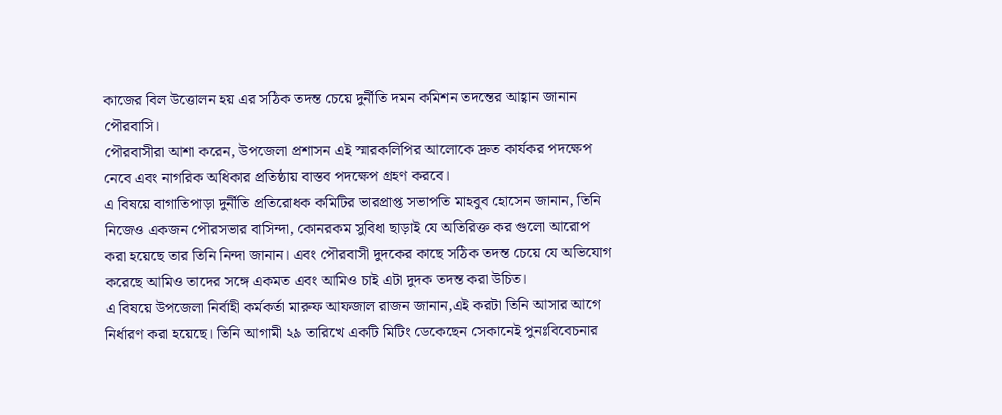কাজের বিল উত্তোলন হয় এর সঠিক তদন্ত চেয়ে দুর্নীতি দমন কমিশন তদন্তের আহ্বান জানান পৌরবাসি।
পৌরবাসীরা আশা করেন, উপজেলা প্রশাসন এই স্মারকলিপির আলোকে দ্রুত কার্যকর পদক্ষেপ নেবে এবং নাগরিক অধিকার প্রতিষ্ঠায় বাস্তব পদক্ষেপ গ্রহণ করবে।
এ বিষয়ে বাগাতিপাড়া দুর্নীতি প্রতিরোধক কমিটির ভারপ্রাপ্ত সভাপতি মাহবুব হোসেন জানান, তিনি নিজেও একজন পৌরসভার বাসিন্দা, কোনরকম সুবিধা ছাড়াই যে অতিরিক্ত কর গুলো আরোপ করা হয়েছে তার তিনি নিন্দা জানান। এবং পৌরবাসী দুদকের কাছে সঠিক তদন্ত চেয়ে যে অভিযোগ করেছে আমিও তাদের সঙ্গে একমত এবং আমিও চাই এটা দুদক তদন্ত করা উচিত।
এ বিষয়ে উপজেলা নির্বাহী কর্মকর্তা মারুফ আফজাল রাজন জানান,এই করটা তিনি আসার আগে নির্ধারণ করা হয়েছে। তিনি আগামী ২৯ তারিখে একটি মিটিং ডেকেছেন সেকানেই পুনঃবিবেচনার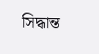সিদ্ধান্ত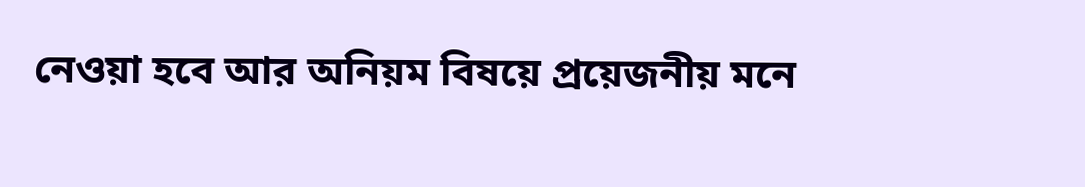নেওয়া হবে আর অনিয়ম বিষয়ে প্রয়েজনীয় মনে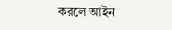করলে আইন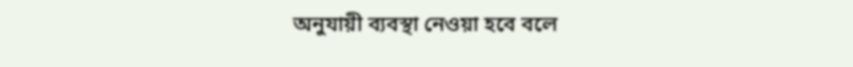অনুযায়ী ব্যবস্থা নেওয়া হবে বলে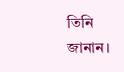তিনি জানান।